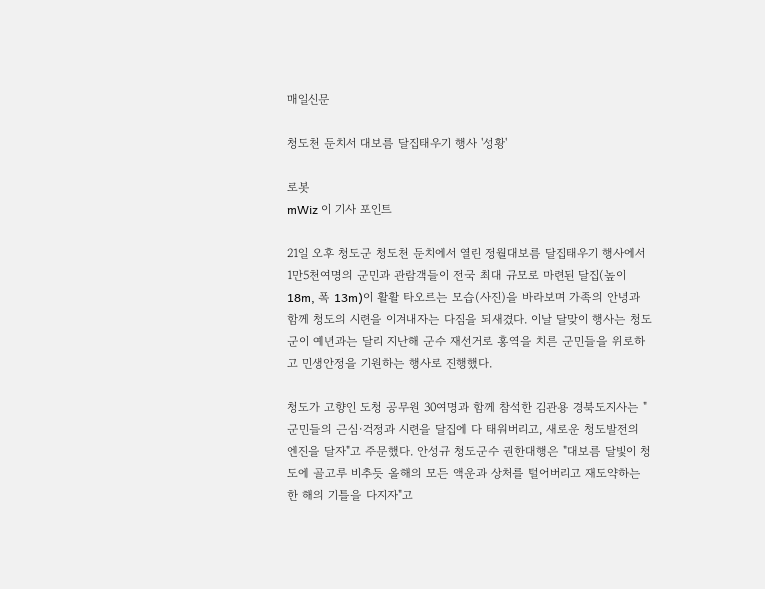매일신문

청도천 둔치서 대보름 달집태우기 행사 '성황'

로봇
mWiz 이 기사 포인트

21일 오후 청도군 청도천 둔치에서 열린 정월대보름 달집태우기 행사에서 1만5천여명의 군민과 관람객들이 전국 최대 규모로 마련된 달집(높이 18m, 폭 13m)이 활활 타오르는 모습(사진)을 바라보며 가족의 안녕과 함께 청도의 시련을 이겨내자는 다짐을 되새겼다. 이날 달맞이 행사는 청도군이 예년과는 달리 지난해 군수 재선거로 홍역을 치른 군민들을 위로하고 민생안정을 기원하는 행사로 진행했다.

청도가 고향인 도청 공무원 30여명과 함께 참석한 김관용 경북도지사는 "군민들의 근심·걱정과 시련을 달집에 다 태워버리고, 새로운 청도발전의 엔진을 달자"고 주문했다. 안성규 청도군수 권한대행은 "대보름 달빛이 청도에 골고루 비추듯 올해의 모든 액운과 상처를 털어버리고 재도약하는 한 해의 기틀을 다지자"고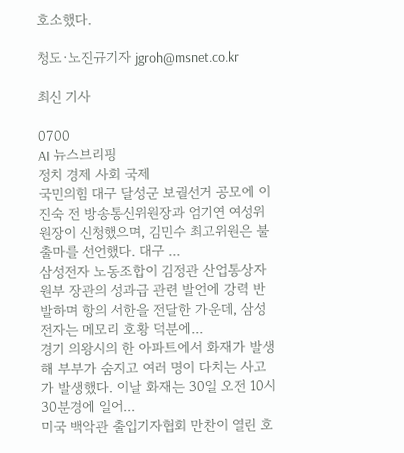호소했다.

청도·노진규기자 jgroh@msnet.co.kr

최신 기사

0700
AI 뉴스브리핑
정치 경제 사회 국제
국민의힘 대구 달성군 보궐선거 공모에 이진숙 전 방송통신위원장과 엄기연 여성위원장이 신청했으며, 김민수 최고위원은 불출마를 선언했다. 대구 ...
삼성전자 노동조합이 김정관 산업통상자원부 장관의 성과급 관련 발언에 강력 반발하며 항의 서한을 전달한 가운데, 삼성전자는 메모리 호황 덕분에...
경기 의왕시의 한 아파트에서 화재가 발생해 부부가 숨지고 여러 명이 다치는 사고가 발생했다. 이날 화재는 30일 오전 10시 30분경에 일어...
미국 백악관 출입기자협회 만찬이 열린 호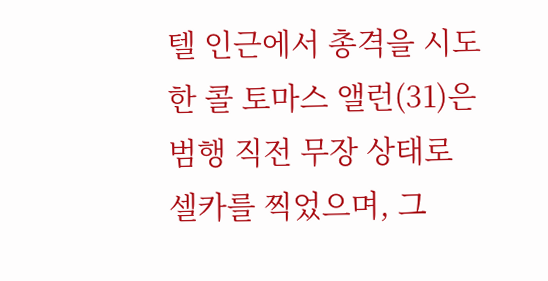텔 인근에서 총격을 시도한 콜 토마스 앨런(31)은 범행 직전 무장 상태로 셀카를 찍었으며, 그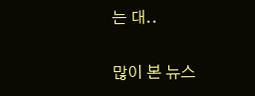는 대..

많이 본 뉴스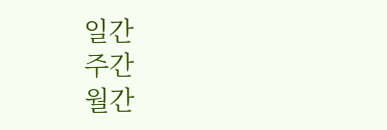일간
주간
월간